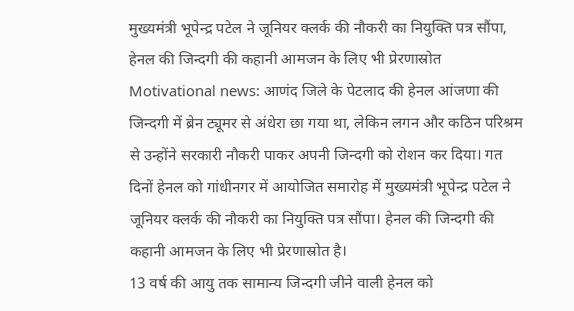मुख्यमंत्री भूपेन्द्र पटेल ने जूनियर क्लर्क की नौकरी का नियुक्ति पत्र सौंपा, हेनल की जिन्दगी की कहानी आमजन के लिए भी प्रेरणास्रोत
Motivational news: आणंद जिले के पेटलाद की हेनल आंजणा की जिन्दगी में ब्रेन ट्यूमर से अंधेरा छा गया था, लेकिन लगन और कठिन परिश्रम से उन्होंने सरकारी नौकरी पाकर अपनी जिन्दगी को रोशन कर दिया। गत दिनों हेनल को गांधीनगर में आयोजित समारोह में मुख्यमंत्री भूपेन्द्र पटेल ने जूनियर क्लर्क की नौकरी का नियुक्ति पत्र सौंपा। हेनल की जिन्दगी की कहानी आमजन के लिए भी प्रेरणास्रोत है।
13 वर्ष की आयु तक सामान्य जिन्दगी जीने वाली हेनल को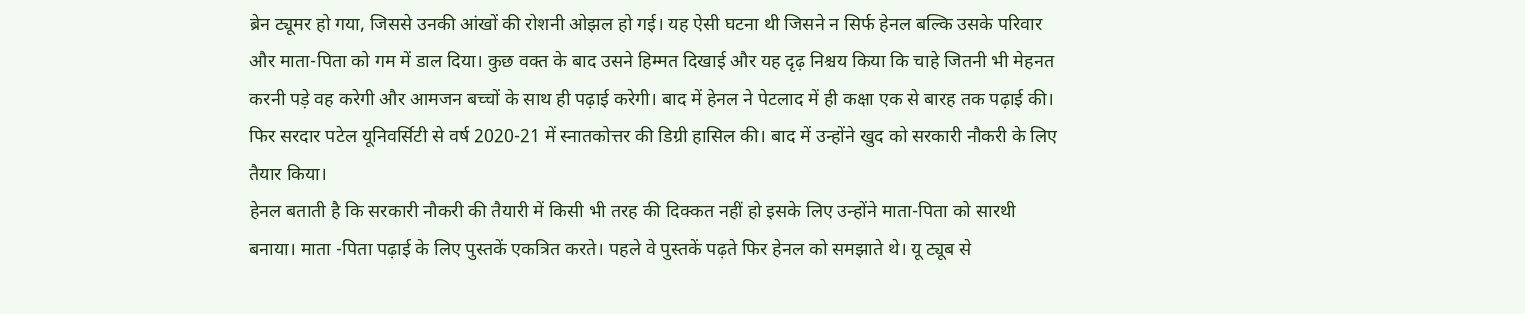ब्रेन ट्यूमर हो गया, जिससे उनकी आंखों की रोशनी ओझल हो गई। यह ऐसी घटना थी जिसने न सिर्फ हेनल बल्कि उसके परिवार और माता-पिता को गम में डाल दिया। कुछ वक्त के बाद उसने हिम्मत दिखाई और यह दृढ़ निश्चय किया कि चाहे जितनी भी मेहनत करनी पड़े वह करेगी और आमजन बच्चों के साथ ही पढ़ाई करेगी। बाद में हेनल ने पेटलाद में ही कक्षा एक से बारह तक पढ़ाई की। फिर सरदार पटेल यूनिवर्सिटी से वर्ष 2020-21 में स्नातकोत्तर की डिग्री हासिल की। बाद में उन्होंने खुद को सरकारी नौकरी के लिए तैयार किया।
हेनल बताती है कि सरकारी नौकरी की तैयारी में किसी भी तरह की दिक्कत नहीं हो इसके लिए उन्होंने माता-पिता को सारथी बनाया। माता -पिता पढ़ाई के लिए पुस्तकें एकत्रित करते। पहले वे पुस्तकें पढ़ते फिर हेनल को समझाते थे। यू ट्यूब से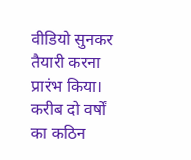वीडियो सुनकर तैयारी करना प्रारंभ किया। करीब दो वर्षों का कठिन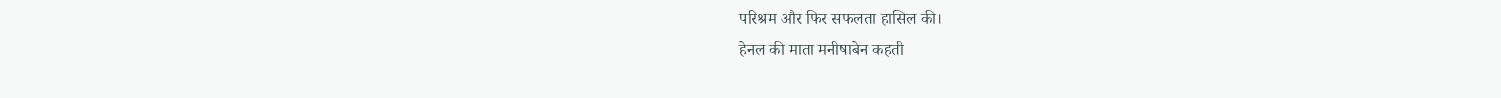परिश्रम और फिर सफलता हासिल की।
हेनल की माता मनीषाबेन कहती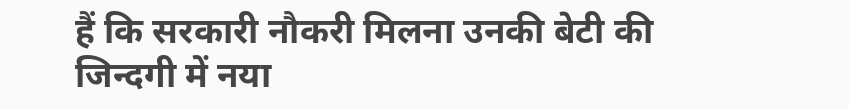हैं कि सरकारी नौकरी मिलना उनकी बेटी की जिन्दगी में नया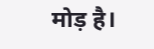मोड़ है।